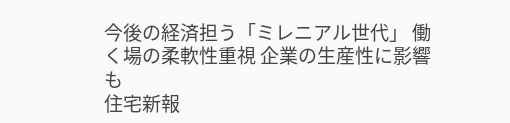今後の経済担う「ミレニアル世代」 働く場の柔軟性重視 企業の生産性に影響も
住宅新報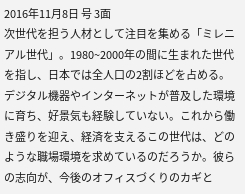2016年11月8日 号 3面
次世代を担う人材として注目を集める「ミレニアル世代」。1980~2000年の間に生まれた世代を指し、日本では全人口の2割ほどを占める。デジタル機器やインターネットが普及した環境に育ち、好景気も経験していない。これから働き盛りを迎え、経済を支えるこの世代は、どのような職場環境を求めているのだろうか。彼らの志向が、今後のオフィスづくりのカギと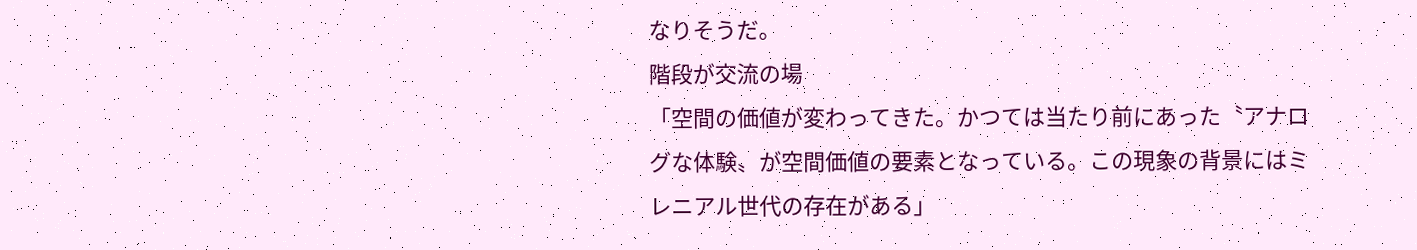なりそうだ。
階段が交流の場
「空間の価値が変わってきた。かつては当たり前にあった〝アナログな体験〟が空間価値の要素となっている。この現象の背景にはミレニアル世代の存在がある」